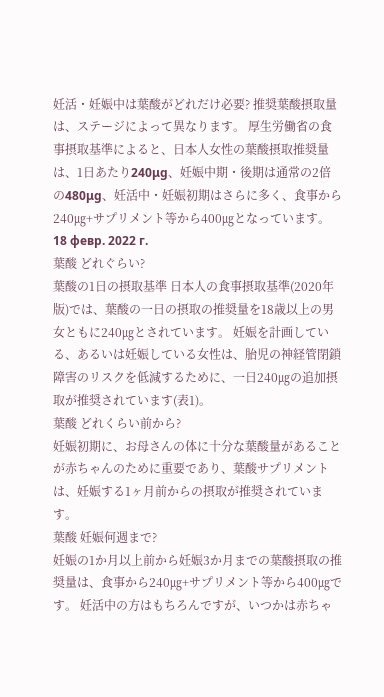妊活・妊娠中は葉酸がどれだけ必要? 推奨葉酸摂取量は、ステージによって異なります。 厚生労働省の食事摂取基準によると、日本人女性の葉酸摂取推奨量は、1日あたり240μg、妊娠中期・後期は通常の2倍の480μg、妊活中・妊娠初期はさらに多く、食事から240㎍+サプリメント等から400㎍となっています。 18 февр. 2022 г.
葉酸 どれぐらい?
葉酸の1日の摂取基準 日本人の食事摂取基準(2020年版)では、葉酸の一日の摂取の推奨量を18歳以上の男女ともに240㎍とされています。 妊娠を計画している、あるいは妊娠している女性は、胎児の神経管閉鎖障害のリスクを低減するために、一日240㎍の追加摂取が推奨されています(表1)。
葉酸 どれくらい前から?
妊娠初期に、お母さんの体に十分な葉酸量があることが赤ちゃんのために重要であり、葉酸サプリメントは、妊娠する1ヶ月前からの摂取が推奨されています。
葉酸 妊娠何週まで?
妊娠の1か⽉以上前から妊娠3か⽉までの葉酸摂取の推奨量は、食事から240㎍+サプリメント等から400㎍です。 妊活中の方はもちろんですが、いつかは赤ちゃ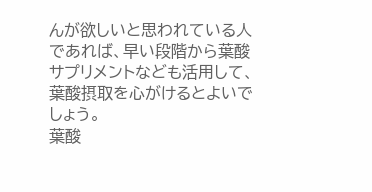んが欲しいと思われている人であれば、早い段階から葉酸サプリメントなども活用して、葉酸摂取を心がけるとよいでしょう。
葉酸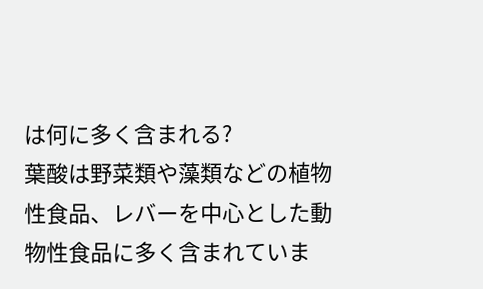は何に多く含まれる?
葉酸は野菜類や藻類などの植物性食品、レバーを中心とした動物性食品に多く含まれていま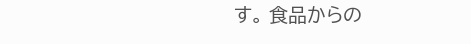す。 食品からの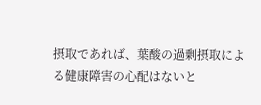摂取であれば、葉酸の過剰摂取による健康障害の心配はないと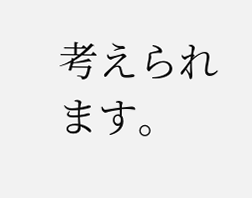考えられます。